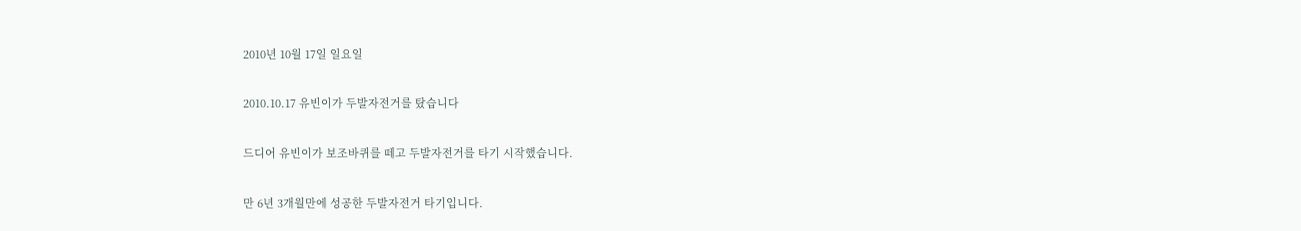2010년 10월 17일 일요일

2010.10.17 유빈이가 두발자전거를 탔습니다

드디어 유빈이가 보조바퀴를 떼고 두발자전거를 타기 시작했습니다.

만 6년 3개월만에 성공한 두발자전거 타기입니다.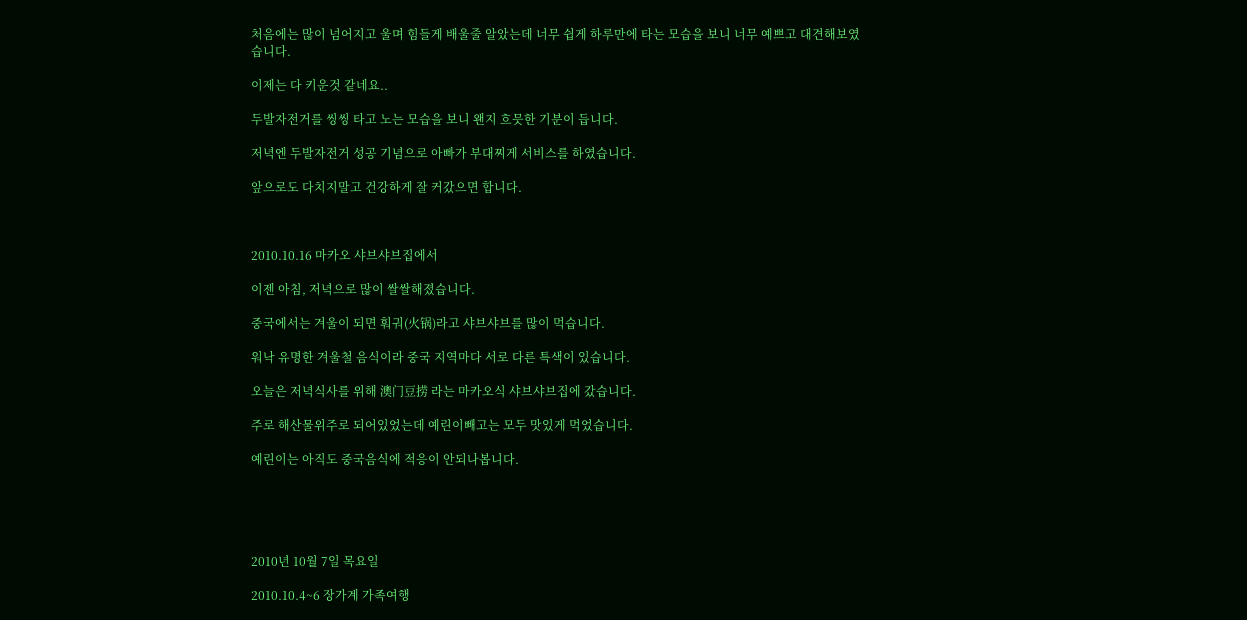처음에는 많이 넘어지고 울며 힘들게 배울줄 알았는데 너무 쉽게 하루만에 타는 모습을 보니 너무 예쁘고 대견해보였습니다.

이제는 다 키운것 같네요..

두발자전거를 씽씽 타고 노는 모습을 보니 왠지 흐믓한 기분이 듭니다.

저녁엔 두발자전거 성공 기념으로 아빠가 부대찌게 서비스를 하였습니다.

앞으로도 다치지말고 건강하게 잘 커갔으면 합니다.



2010.10.16 마카오 샤브샤브집에서

이젠 아침, 저녁으로 많이 쌀쌀해졌습니다.

중국에서는 겨울이 되면 훠궈(火锅)라고 샤브샤브를 많이 먹습니다.

워낙 유명한 겨울철 음식이라 중국 지역마다 서로 다른 특색이 있습니다.

오늘은 저녁식사를 위해 澳门豆捞 라는 마카오식 샤브샤브집에 갔습니다.

주로 해산물위주로 되어있었는데 예린이빼고는 모두 맛있게 먹었습니다.

예린이는 아직도 중국음식에 적응이 안되나봅니다.





2010년 10월 7일 목요일

2010.10.4~6 장가계 가족여행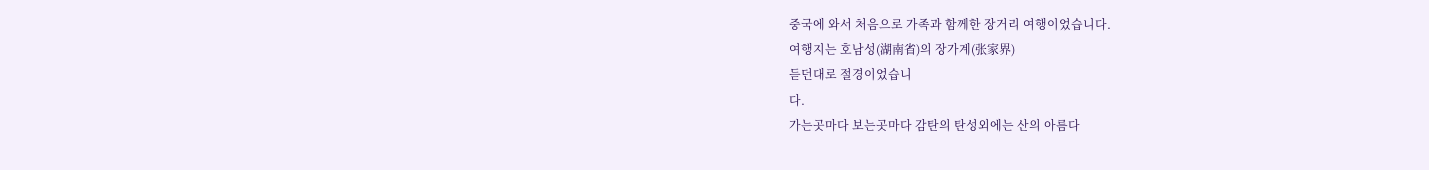중국에 와서 처음으로 가족과 함께한 장거리 여행이었습니다.
여행지는 호남성(湖南省)의 장가계(张家界)
듣던대로 절경이었습니
다.
가는곳마다 보는곳마다 감탄의 탄성외에는 산의 아름다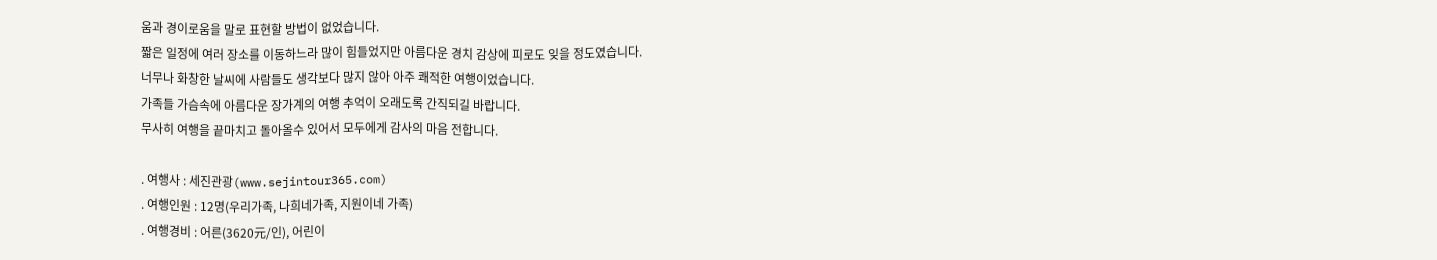움과 경이로움을 말로 표현할 방법이 없었습니다.
짧은 일정에 여러 장소를 이동하느라 많이 힘들었지만 아름다운 경치 감상에 피로도 잊을 정도였습니다.
너무나 화창한 날씨에 사람들도 생각보다 많지 않아 아주 쾌적한 여행이었습니다.
가족들 가슴속에 아름다운 장가계의 여행 추억이 오래도록 간직되길 바랍니다.
무사히 여행을 끝마치고 돌아올수 있어서 모두에게 감사의 마음 전합니다.

. 여행사 : 세진관광(www.sejintour365.com)
. 여행인원 : 12명(우리가족, 나희네가족, 지원이네 가족)
. 여행경비 : 어른(3620元/인), 어린이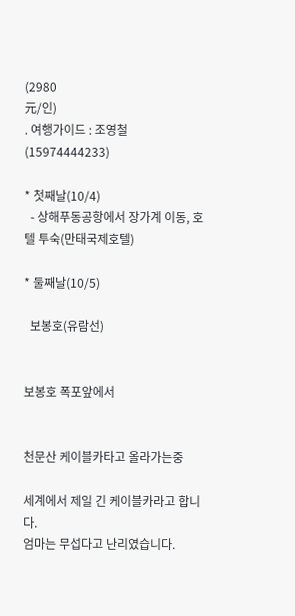(2980
元/인)
. 여행가이드 : 조영철(15974444233)

* 첫째날(10/4)
  - 상해푸동공항에서 장가계 이동, 호텔 투숙(만태국제호텔)

* 둘째날(10/5)

  보봉호(유람선)


보봉호 폭포앞에서


천문산 케이블카타고 올라가는중

세계에서 제일 긴 케이블카라고 합니다.
엄마는 무섭다고 난리였습니다.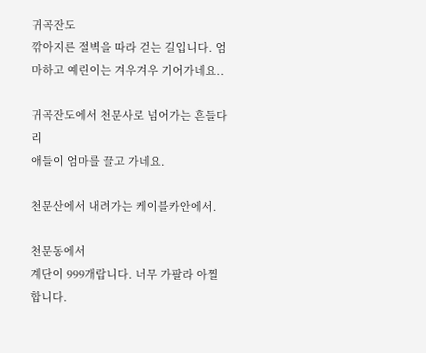귀곡잔도
깎아지른 절벽을 따라 걷는 길입니다. 엄마하고 예린이는 겨우겨우 기어가네요..

귀곡잔도에서 천문사로 넘어가는 흔들다리
애들이 엄마를 끌고 가네요.

천문산에서 내려가는 케이블카안에서.

천문동에서
계단이 999개랍니다. 너무 가팔라 아찔합니다.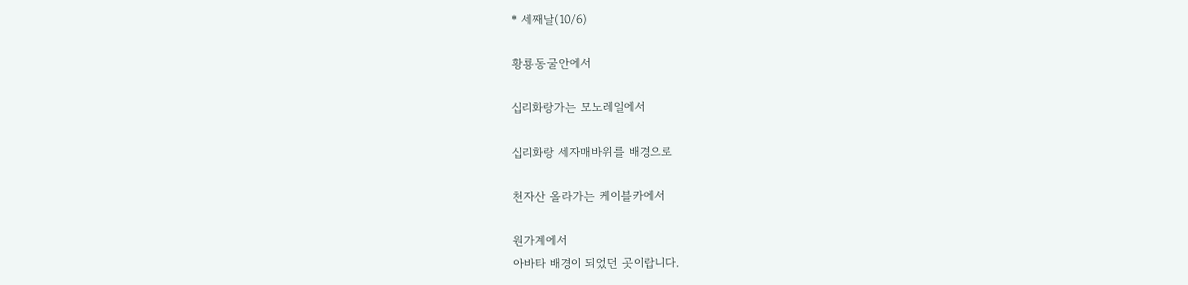* 세째날(10/6)

황룡동굴안에서

십리화랑가는 모노레일에서

십리화랑 세자매바위를 배경으로

천자산 올라가는 케이블카에서

원가계에서
아바타 배경이 되었던 곳이랍니다.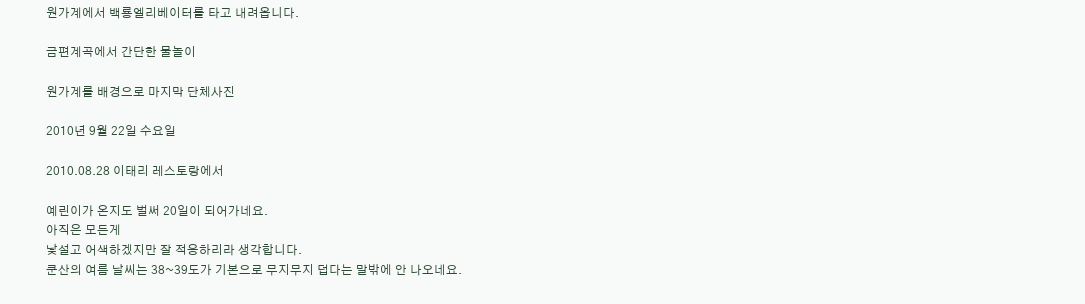원가계에서 백룡엘리베이터를 타고 내려옵니다.

금편계곡에서 간단한 물놀이

원가계를 배경으로 마지막 단체사진

2010년 9월 22일 수요일

2010.08.28 이태리 레스토랑에서

예린이가 온지도 벌써 20일이 되어가네요.
아직은 모든게
낯설고 어색하겠지만 잘 적응하리라 생각합니다.
쿤산의 여름 날씨는 38~39도가 기본으로 무지무지 덥다는 말밖에 안 나오네요.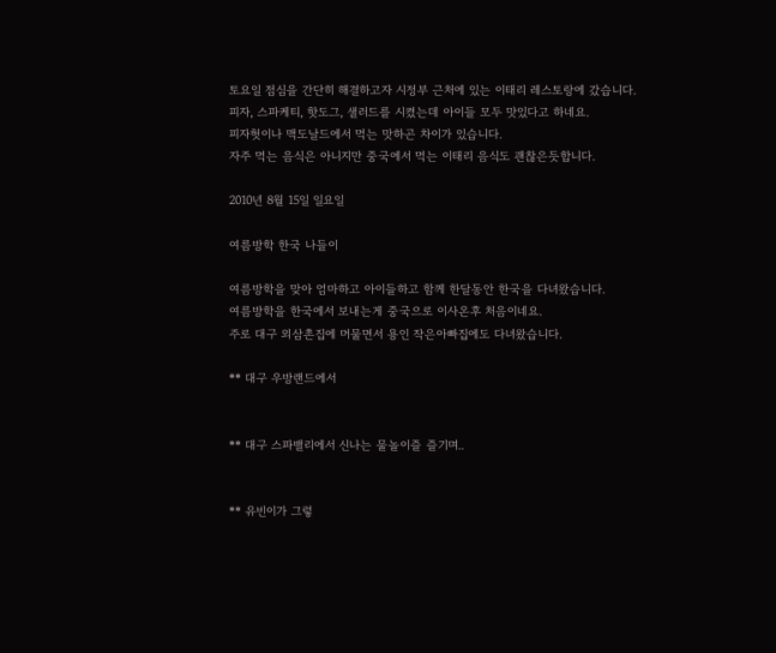토요일 점심을 간단히 해결하고자 시정부 근처에 있는 이태리 레스토랑에 갔습니다.
피자, 스파케티, 핫도그, 샐러드를 시켰는데 아이들 모두 맛있다고 하네요.
피자헛이나 맥도날드에서 먹는 맛하곤 차이가 있습니다.
자주 먹는 음식은 아니지만 중국에서 먹는 이태리 음식도 괜찮은듯합니다.

2010년 8월 15일 일요일

여름방학 한국 나들이

여름방학을 맞아 엄마하고 아이들하고 함께 한달동안 한국을 다녀왔습니다.
여름방학을 한국에서 보내는게 중국으로 이사온후 처음이네요.
주로 대구 외삼촌집에 머물면서 용인 작은아빠집에도 다녀왔습니다.

** 대구 우방랜드에서


** 대구 스파밸리에서 신나는 물놀이즐 즐기며..


** 유빈이가 그렇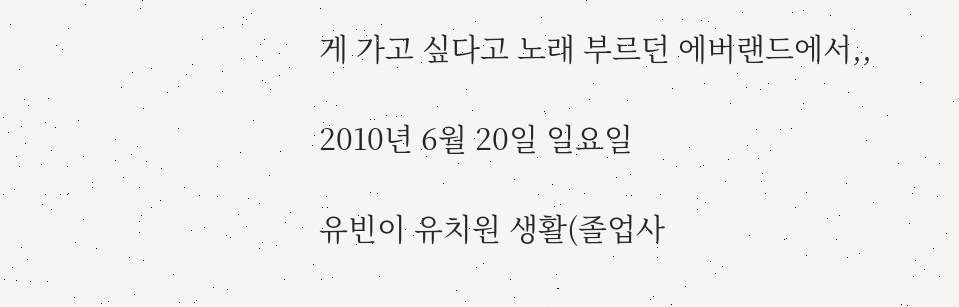게 가고 싶다고 노래 부르던 에버랜드에서,,

2010년 6월 20일 일요일

유빈이 유치원 생활(졸업사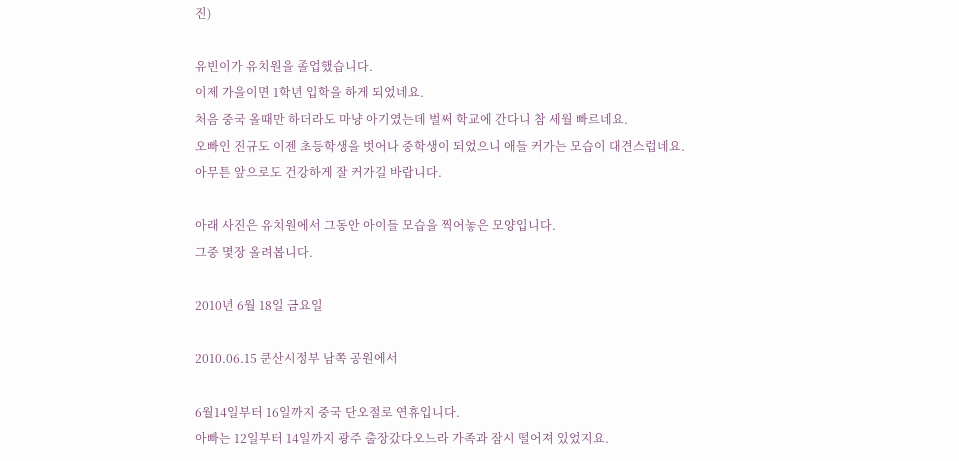진)

유빈이가 유치원을 졸업했습니다.
이제 가을이면 1학년 입학을 하게 되었네요.
처음 중국 올때만 하더라도 마냥 아기였는데 벌써 학교에 간다니 참 세월 빠르네요.
오빠인 진규도 이젠 초등학생을 벗어나 중학생이 되었으니 애들 커가는 모습이 대견스럽네요.
아무튼 앞으로도 건강하게 잘 커가길 바랍니다.

아래 사진은 유치원에서 그동안 아이들 모습을 찍어놓은 모양입니다.
그중 몇장 올려봅니다.

2010년 6월 18일 금요일

2010.06.15 쿤산시정부 남쪽 공원에서

6월14일부터 16일까지 중국 단오절로 연휴입니다.
아빠는 12일부터 14일까지 광주 출장갔다오느라 가족과 잠시 떨어져 있었지요.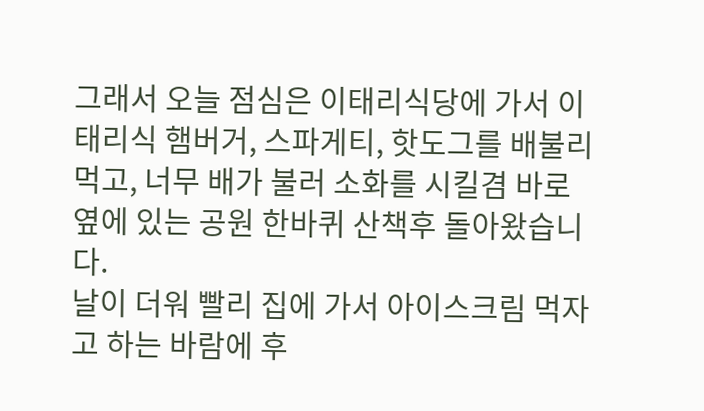그래서 오늘 점심은 이태리식당에 가서 이태리식 햄버거, 스파게티, 핫도그를 배불리 먹고, 너무 배가 불러 소화를 시킬겸 바로 옆에 있는 공원 한바퀴 산책후 돌아왔습니다.
날이 더워 빨리 집에 가서 아이스크림 먹자고 하는 바람에 후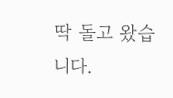딱 돌고 왔습니다.